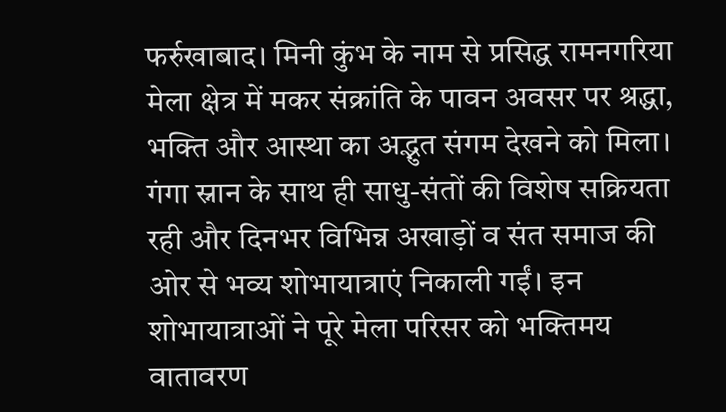फर्रुखाबाद। मिनी कुंभ के नाम से प्रसिद्ध रामनगरिया मेला क्षेत्र में मकर संक्रांति के पावन अवसर पर श्रद्धा, भक्ति और आस्था का अद्भुत संगम देखने को मिला। गंगा स्नान के साथ ही साधु-संतों की विशेष सक्रियता रही और दिनभर विभिन्न अखाड़ों व संत समाज की ओर से भव्य शोभायात्राएं निकाली गईं। इन शोभायात्राओं ने पूरे मेला परिसर को भक्तिमय वातावरण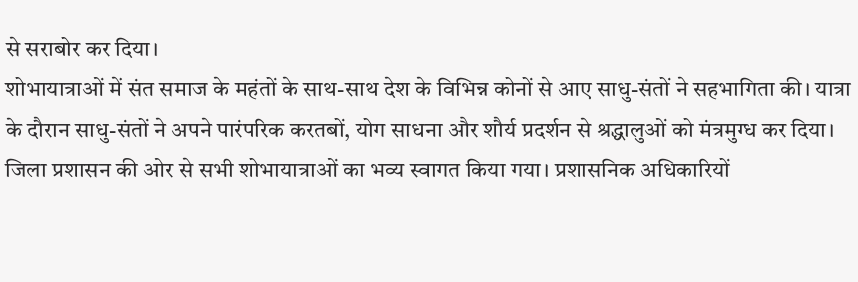से सराबोर कर दिया।
शोभायात्राओं में संत समाज के महंतों के साथ-साथ देश के विभिन्न कोनों से आए साधु-संतों ने सहभागिता की। यात्रा के दौरान साधु-संतों ने अपने पारंपरिक करतबों, योग साधना और शौर्य प्रदर्शन से श्रद्धालुओं को मंत्रमुग्ध कर दिया। जिला प्रशासन की ओर से सभी शोभायात्राओं का भव्य स्वागत किया गया। प्रशासनिक अधिकारियों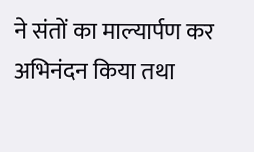ने संतों का माल्यार्पण कर अभिनंदन किया तथा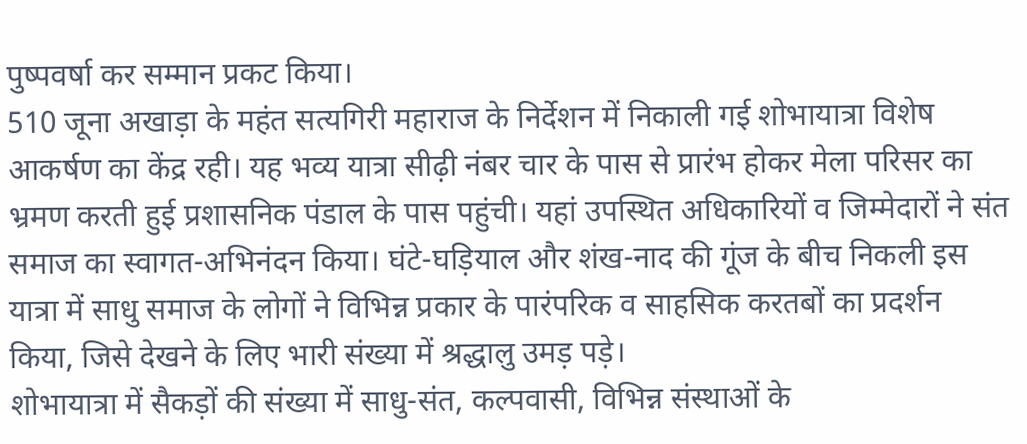पुष्पवर्षा कर सम्मान प्रकट किया।
510 जूना अखाड़ा के महंत सत्यगिरी महाराज के निर्देशन में निकाली गई शोभायात्रा विशेष आकर्षण का केंद्र रही। यह भव्य यात्रा सीढ़ी नंबर चार के पास से प्रारंभ होकर मेला परिसर का भ्रमण करती हुई प्रशासनिक पंडाल के पास पहुंची। यहां उपस्थित अधिकारियों व जिम्मेदारों ने संत समाज का स्वागत-अभिनंदन किया। घंटे-घड़ियाल और शंख-नाद की गूंज के बीच निकली इस यात्रा में साधु समाज के लोगों ने विभिन्न प्रकार के पारंपरिक व साहसिक करतबों का प्रदर्शन किया, जिसे देखने के लिए भारी संख्या में श्रद्धालु उमड़ पड़े।
शोभायात्रा में सैकड़ों की संख्या में साधु-संत, कल्पवासी, विभिन्न संस्थाओं के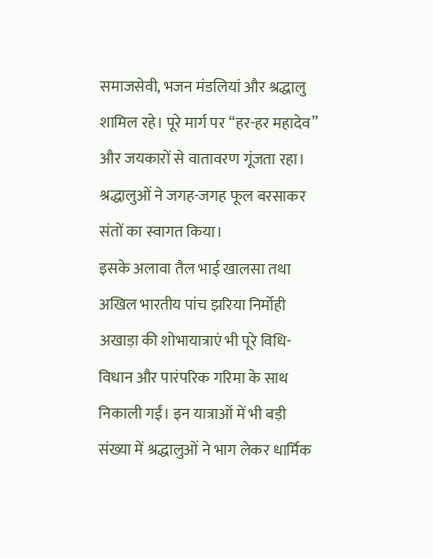समाजसेवी, भजन मंडलियां और श्रद्धालु शामिल रहे। पूरे मार्ग पर “हर-हर महादेव” और जयकारों से वातावरण गूंजता रहा। श्रद्धालुओं ने जगह-जगह फूल बरसाकर संतों का स्वागत किया।
इसके अलावा तैल भाई खालसा तथा अखिल भारतीय पांच झरिया निर्मोही अखाड़ा की शोभायात्राएं भी पूरे विधि-विधान और पारंपरिक गरिमा के साथ निकाली गईं। इन यात्राओं में भी बड़ी संख्या में श्रद्धालुओं ने भाग लेकर धार्मिक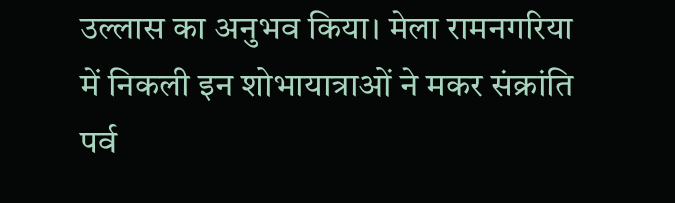उल्लास का अनुभव किया। मेला रामनगरिया में निकली इन शोभायात्राओं ने मकर संक्रांति पर्व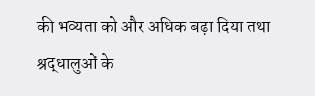की भव्यता को और अधिक बढ़ा दिया तथा श्रद्धालुओं के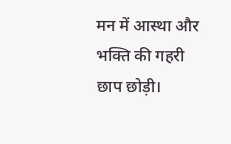मन में आस्था और भक्ति की गहरी छाप छोड़ी।